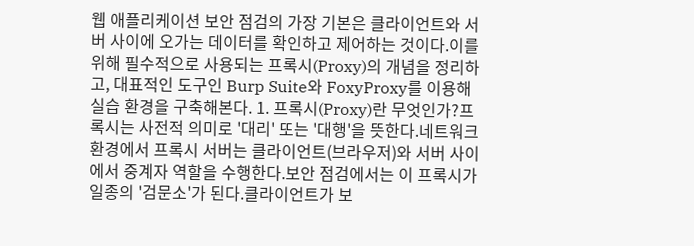웹 애플리케이션 보안 점검의 가장 기본은 클라이언트와 서버 사이에 오가는 데이터를 확인하고 제어하는 것이다.이를 위해 필수적으로 사용되는 프록시(Proxy)의 개념을 정리하고, 대표적인 도구인 Burp Suite와 FoxyProxy를 이용해 실습 환경을 구축해본다. 1. 프록시(Proxy)란 무엇인가?프록시는 사전적 의미로 '대리' 또는 '대행'을 뜻한다.네트워크 환경에서 프록시 서버는 클라이언트(브라우저)와 서버 사이에서 중계자 역할을 수행한다.보안 점검에서는 이 프록시가 일종의 '검문소'가 된다.클라이언트가 보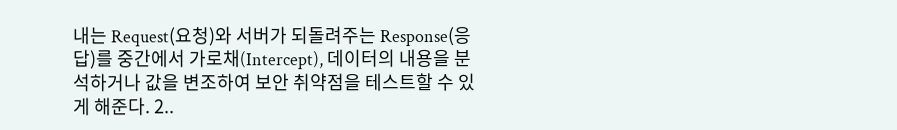내는 Request(요청)와 서버가 되돌려주는 Response(응답)를 중간에서 가로채(Intercept), 데이터의 내용을 분석하거나 값을 변조하여 보안 취약점을 테스트할 수 있게 해준다. 2..